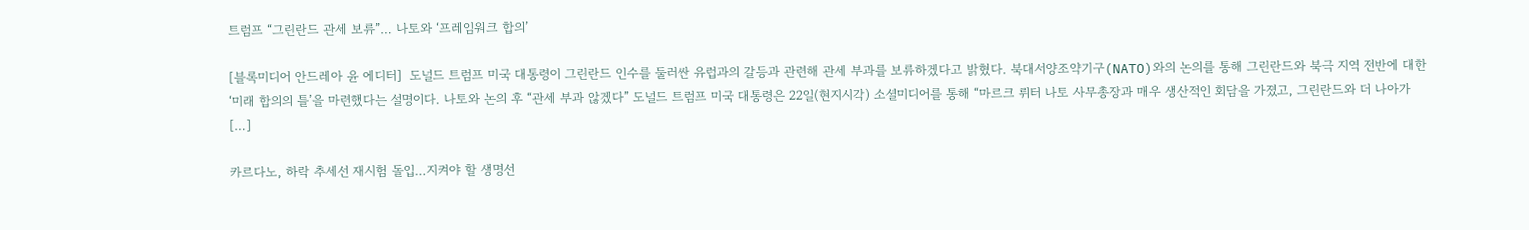트럼프 “그린란드 관세 보류”… 나토와 ‘프레임워크 합의’

[블록미디어 안드레아 윤 에디터]  도널드 트럼프 미국 대통령이 그린란드 인수를 둘러싼 유럽과의 갈등과 관련해 관세 부과를 보류하겠다고 밝혔다. 북대서양조약기구(NATO)와의 논의를 통해 그린란드와 북극 지역 전반에 대한 ‘미래 합의의 틀’을 마련했다는 설명이다. 나토와 논의 후 “관세 부과 않겠다” 도널드 트럼프 미국 대통령은 22일(현지시각) 소셜미디어를 통해 “마르크 뤼터 나토 사무총장과 매우 생산적인 회담을 가졌고, 그린란드와 더 나아가 […]

카르다노, 하락 추세선 재시험 돌입…지켜야 할 생명선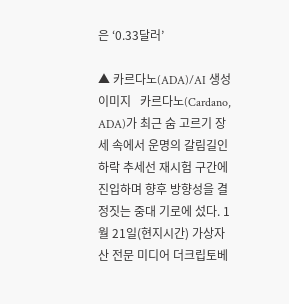은 ‘0.33달러’

▲ 카르다노(ADA)/AI 생성 이미지   카르다노(Cardano, ADA)가 최근 숨 고르기 장세 속에서 운명의 갈림길인 하락 추세선 재시험 구간에 진입하며 향후 방향성을 결정짓는 중대 기로에 섰다. 1월 21일(현지시간) 가상자산 전문 미디어 더크립토베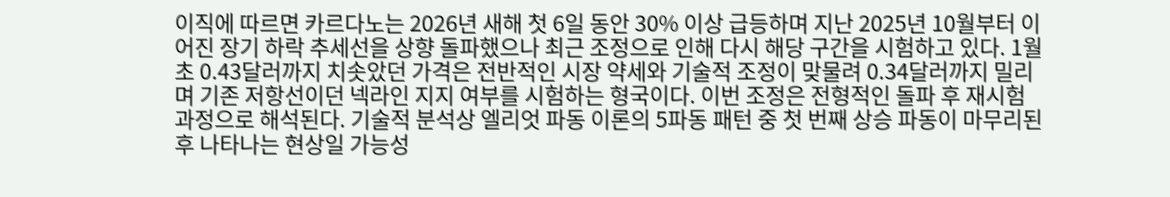이직에 따르면 카르다노는 2026년 새해 첫 6일 동안 30% 이상 급등하며 지난 2025년 10월부터 이어진 장기 하락 추세선을 상향 돌파했으나 최근 조정으로 인해 다시 해당 구간을 시험하고 있다. 1월 초 0.43달러까지 치솟았던 가격은 전반적인 시장 약세와 기술적 조정이 맞물려 0.34달러까지 밀리며 기존 저항선이던 넥라인 지지 여부를 시험하는 형국이다. 이번 조정은 전형적인 돌파 후 재시험 과정으로 해석된다. 기술적 분석상 엘리엇 파동 이론의 5파동 패턴 중 첫 번째 상승 파동이 마무리된 후 나타나는 현상일 가능성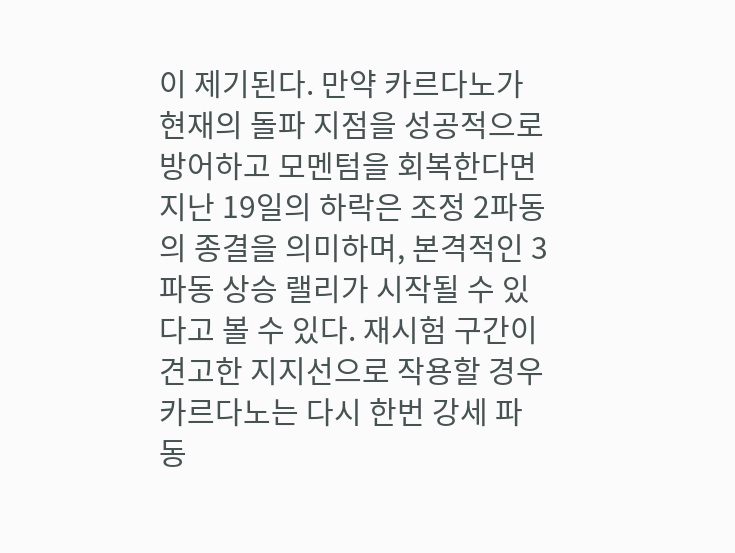이 제기된다. 만약 카르다노가 현재의 돌파 지점을 성공적으로 방어하고 모멘텀을 회복한다면 지난 19일의 하락은 조정 2파동의 종결을 의미하며, 본격적인 3파동 상승 랠리가 시작될 수 있다고 볼 수 있다. 재시험 구간이 견고한 지지선으로 작용할 경우 카르다노는 다시 한번 강세 파동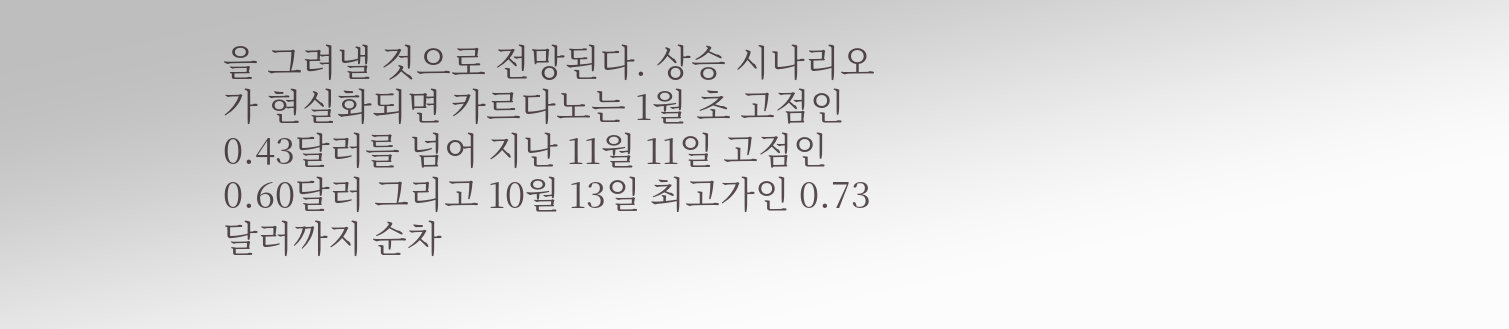을 그려낼 것으로 전망된다. 상승 시나리오가 현실화되면 카르다노는 1월 초 고점인 0.43달러를 넘어 지난 11월 11일 고점인 0.60달러 그리고 10월 13일 최고가인 0.73달러까지 순차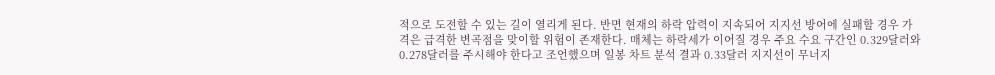적으로 도전할 수 있는 길이 열리게 된다. 반면 현재의 하락 압력이 지속되어 지지선 방어에 실패할 경우 가격은 급격한 변곡점을 맞이할 위험이 존재한다. 매체는 하락세가 이어질 경우 주요 수요 구간인 0.329달러와 0.278달러를 주시해야 한다고 조언했으며 일봉 차트 분석 결과 0.33달러 지지선이 무너지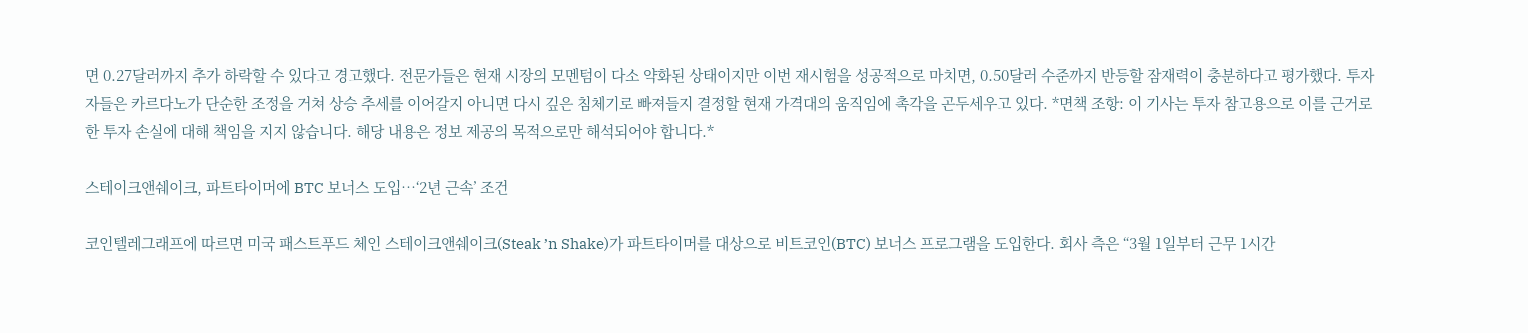면 0.27달러까지 추가 하락할 수 있다고 경고했다. 전문가들은 현재 시장의 모멘텀이 다소 약화된 상태이지만 이번 재시험을 성공적으로 마치면, 0.50달러 수준까지 반등할 잠재력이 충분하다고 평가했다. 투자자들은 카르다노가 단순한 조정을 거쳐 상승 추세를 이어갈지 아니면 다시 깊은 침체기로 빠져들지 결정할 현재 가격대의 움직임에 촉각을 곤두세우고 있다. *면책 조항: 이 기사는 투자 참고용으로 이를 근거로 한 투자 손실에 대해 책임을 지지 않습니다. 해당 내용은 정보 제공의 목적으로만 해석되어야 합니다.*

스테이크앤쉐이크, 파트타이머에 BTC 보너스 도입…‘2년 근속’ 조건

코인텔레그래프에 따르면 미국 패스트푸드 체인 스테이크앤쉐이크(Steak ’n Shake)가 파트타이머를 대상으로 비트코인(BTC) 보너스 프로그램을 도입한다. 회사 측은 “3월 1일부터 근무 1시간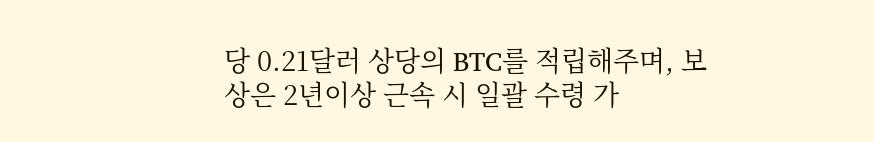당 0.21달러 상당의 BTC를 적립해주며, 보상은 2년이상 근속 시 일괄 수령 가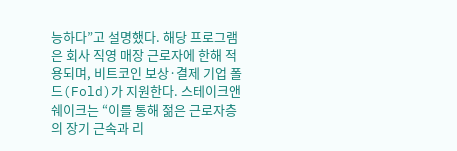능하다”고 설명했다. 해당 프로그램은 회사 직영 매장 근로자에 한해 적용되며, 비트코인 보상·결제 기업 폴드(Fold)가 지원한다. 스테이크앤쉐이크는 “이를 통해 젊은 근로자층의 장기 근속과 리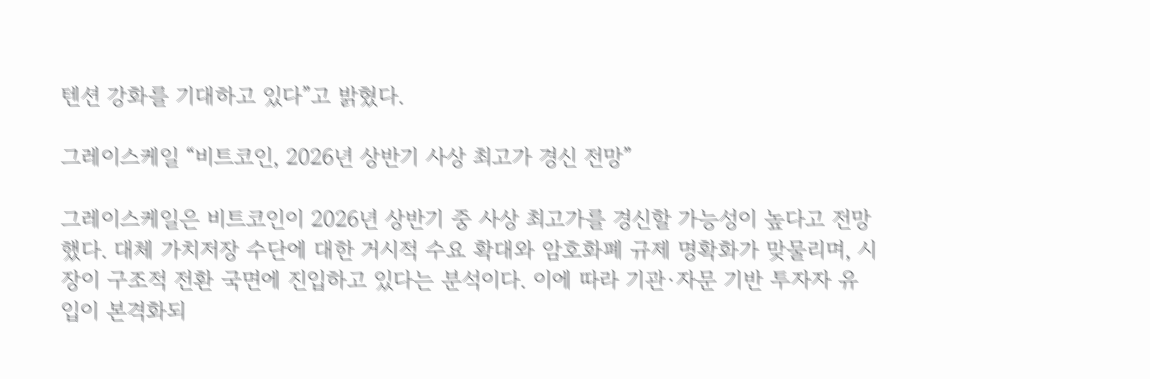텐션 강화를 기대하고 있다”고 밝혔다.

그레이스케일 “비트코인, 2026년 상반기 사상 최고가 경신 전망”

그레이스케일은 비트코인이 2026년 상반기 중 사상 최고가를 경신할 가능성이 높다고 전망했다. 대체 가치저장 수단에 대한 거시적 수요 확대와 암호화폐 규제 명확화가 맞물리며, 시장이 구조적 전환 국면에 진입하고 있다는 분석이다. 이에 따라 기관·자문 기반 투자자 유입이 본격화되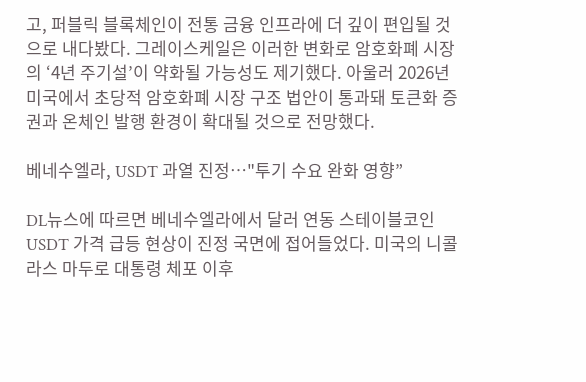고, 퍼블릭 블록체인이 전통 금융 인프라에 더 깊이 편입될 것으로 내다봤다. 그레이스케일은 이러한 변화로 암호화폐 시장의 ‘4년 주기설’이 약화될 가능성도 제기했다. 아울러 2026년 미국에서 초당적 암호화폐 시장 구조 법안이 통과돼 토큰화 증권과 온체인 발행 환경이 확대될 것으로 전망했다.

베네수엘라, USDT 과열 진정…"투기 수요 완화 영향”

DL뉴스에 따르면 베네수엘라에서 달러 연동 스테이블코인 USDT 가격 급등 현상이 진정 국면에 접어들었다. 미국의 니콜라스 마두로 대통령 체포 이후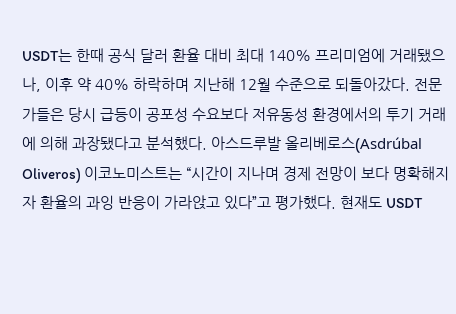USDT는 한때 공식 달러 환율 대비 최대 140% 프리미엄에 거래됐으나, 이후 약 40% 하락하며 지난해 12월 수준으로 되돌아갔다. 전문가들은 당시 급등이 공포성 수요보다 저유동성 환경에서의 투기 거래에 의해 과장됐다고 분석했다. 아스드루발 올리베로스(Asdrúbal Oliveros) 이코노미스트는 “시간이 지나며 경제 전망이 보다 명확해지자 환율의 과잉 반응이 가라앉고 있다”고 평가했다. 현재도 USDT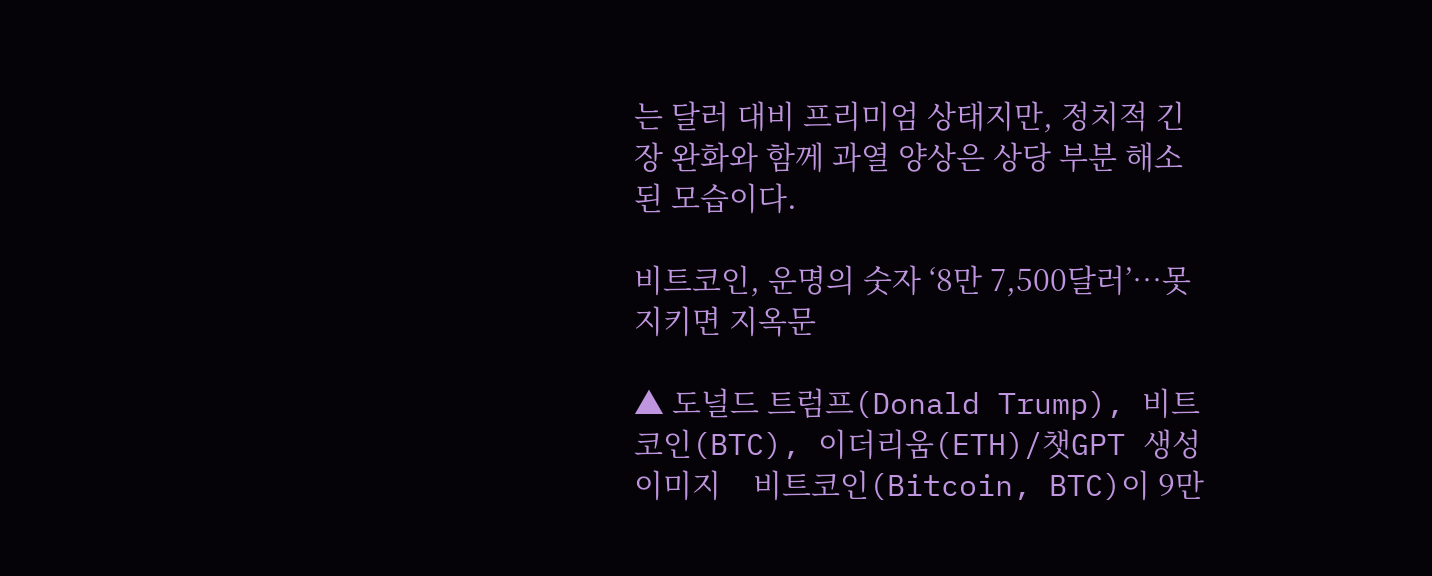는 달러 대비 프리미엄 상태지만, 정치적 긴장 완화와 함께 과열 양상은 상당 부분 해소된 모습이다.

비트코인, 운명의 숫자 ‘8만 7,500달러’…못 지키면 지옥문

▲ 도널드 트럼프(Donald Trump), 비트코인(BTC), 이더리움(ETH)/챗GPT 생성 이미지    비트코인(Bitcoin, BTC)이 9만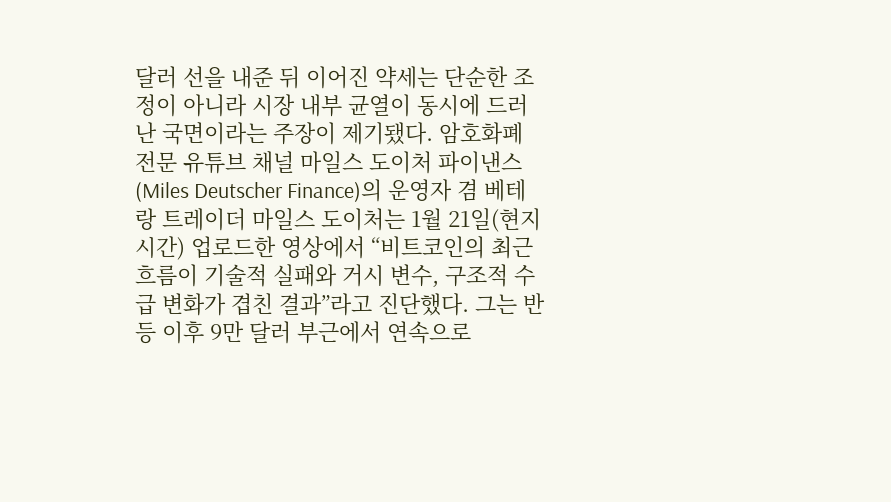달러 선을 내준 뒤 이어진 약세는 단순한 조정이 아니라 시장 내부 균열이 동시에 드러난 국면이라는 주장이 제기됐다. 암호화폐 전문 유튜브 채널 마일스 도이처 파이낸스(Miles Deutscher Finance)의 운영자 겸 베테랑 트레이더 마일스 도이처는 1월 21일(현지시간) 업로드한 영상에서 “비트코인의 최근 흐름이 기술적 실패와 거시 변수, 구조적 수급 변화가 겹친 결과”라고 진단했다. 그는 반등 이후 9만 달러 부근에서 연속으로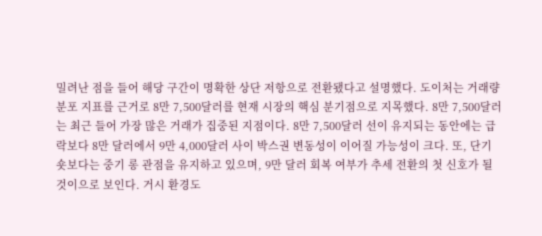밀려난 점을 들어 해당 구간이 명확한 상단 저항으로 전환됐다고 설명했다. 도이처는 거래량 분포 지표를 근거로 8만 7,500달러를 현재 시장의 핵심 분기점으로 지목했다. 8만 7,500달러는 최근 들어 가장 많은 거래가 집중된 지점이다. 8만 7,500달러 선이 유지되는 동안에는 급락보다 8만 달러에서 9만 4,000달러 사이 박스권 변동성이 이어질 가능성이 크다. 또, 단기 숏보다는 중기 롱 관점을 유지하고 있으며, 9만 달러 회복 여부가 추세 전환의 첫 신호가 될 것이으로 보인다. 거시 환경도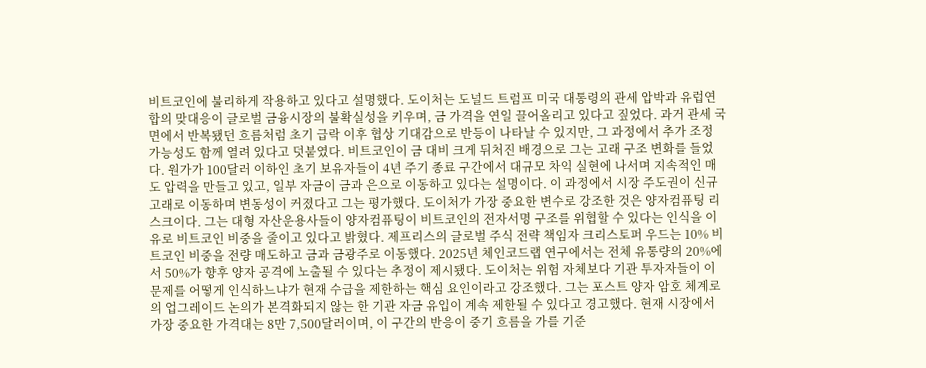비트코인에 불리하게 작용하고 있다고 설명했다. 도이처는 도널드 트럼프 미국 대통령의 관세 압박과 유럽연합의 맞대응이 글로벌 금융시장의 불확실성을 키우며, 금 가격을 연일 끌어올리고 있다고 짚었다. 과거 관세 국면에서 반복됐던 흐름처럼 초기 급락 이후 협상 기대감으로 반등이 나타날 수 있지만, 그 과정에서 추가 조정 가능성도 함께 열려 있다고 덧붙였다. 비트코인이 금 대비 크게 뒤처진 배경으로 그는 고래 구조 변화를 들었다. 원가가 100달러 이하인 초기 보유자들이 4년 주기 종료 구간에서 대규모 차익 실현에 나서며 지속적인 매도 압력을 만들고 있고, 일부 자금이 금과 은으로 이동하고 있다는 설명이다. 이 과정에서 시장 주도권이 신규 고래로 이동하며 변동성이 커졌다고 그는 평가했다. 도이처가 가장 중요한 변수로 강조한 것은 양자컴퓨팅 리스크이다. 그는 대형 자산운용사들이 양자컴퓨팅이 비트코인의 전자서명 구조를 위협할 수 있다는 인식을 이유로 비트코인 비중을 줄이고 있다고 밝혔다. 제프리스의 글로벌 주식 전략 책임자 크리스토퍼 우드는 10% 비트코인 비중을 전량 매도하고 금과 금광주로 이동했다. 2025년 체인코드랩 연구에서는 전체 유통량의 20%에서 50%가 향후 양자 공격에 노출될 수 있다는 추정이 제시됐다. 도이처는 위험 자체보다 기관 투자자들이 이 문제를 어떻게 인식하느냐가 현재 수급을 제한하는 핵심 요인이라고 강조했다. 그는 포스트 양자 암호 체계로의 업그레이드 논의가 본격화되지 않는 한 기관 자금 유입이 계속 제한될 수 있다고 경고했다. 현재 시장에서 가장 중요한 가격대는 8만 7,500달러이며, 이 구간의 반응이 중기 흐름을 가를 기준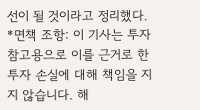선이 될 것이라고 정리했다. *면책 조항: 이 기사는 투자 참고용으로 이를 근거로 한 투자 손실에 대해 책임을 지지 않습니다. 해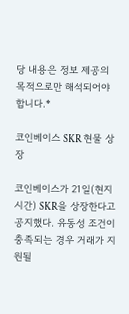당 내용은 정보 제공의 목적으로만 해석되어야 합니다.*

코인베이스 SKR 현물 상장

코인베이스가 21일(현지시간) SKR을 상장한다고 공지했다. 유동성 조건이 충족되는 경우 거래가 지원될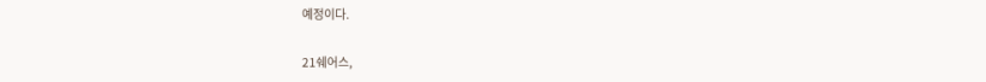예정이다.

21쉐어스,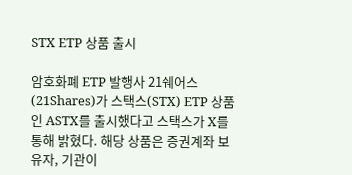STX ETP 상품 출시

암호화폐 ETP 발행사 21쉐어스(21Shares)가 스택스(STX) ETP 상품인 ASTX를 출시했다고 스택스가 X를 통해 밝혔다. 해당 상품은 증권계좌 보유자, 기관이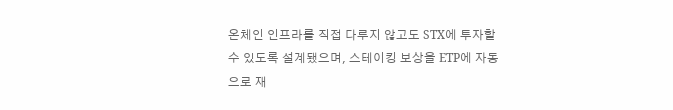온체인 인프라를 직접 다루지 않고도 STX에 투자할 수 있도록 설계됐으며, 스테이킹 보상을 ETP에 자동으로 재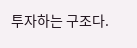투자하는 구조다.